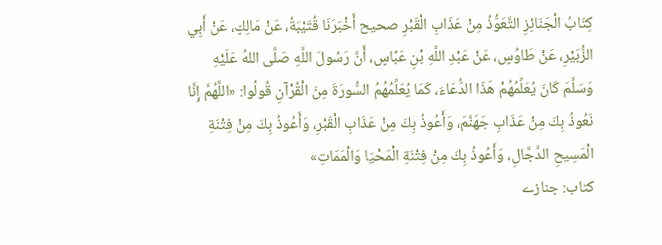كِتَابُ الْجَنَائِزِ التَّعَوُّذُ مِنْ عَذَابِ الْقَبْرِ صحيح أَخْبَرَنَا قُتَيْبَةُ، عَنْ مَالِكٍ، عَنْ أَبِي الزُّبَيْرِ، عَنْ طَاوُسٍ، عَنْ عَبْدِ اللَّهِ بْنِ عَبَّاسٍ، أَنَّ رَسُولَ اللَّهِ صَلَّى اللهُ عَلَيْهِ وَسَلَّمَ كَانَ يُعَلِّمُهُمْ هَذَا الدُّعَاءَ، كَمَا يُعَلِّمُهُمُ السُّورَةَ مِنَ الْقُرْآنِ قُولُوا: «اللَّهُمَّ إِنَّا نَعُوذُ بِكَ مِنْ عَذَابِ جَهَنَّمَ، وَأَعُوذُ بِكَ مِنْ عَذَابِ الْقَبْرِ، وَأَعُوذُ بِكَ مِنْ فِتْنَةِ الْمَسِيحِ الدَّجَّالِ، وَأَعُوذُ بِكَ مِنْ فِتْنَةِ الْمَحْيَا وَالْمَمَاتِ»
کتاب: جنازے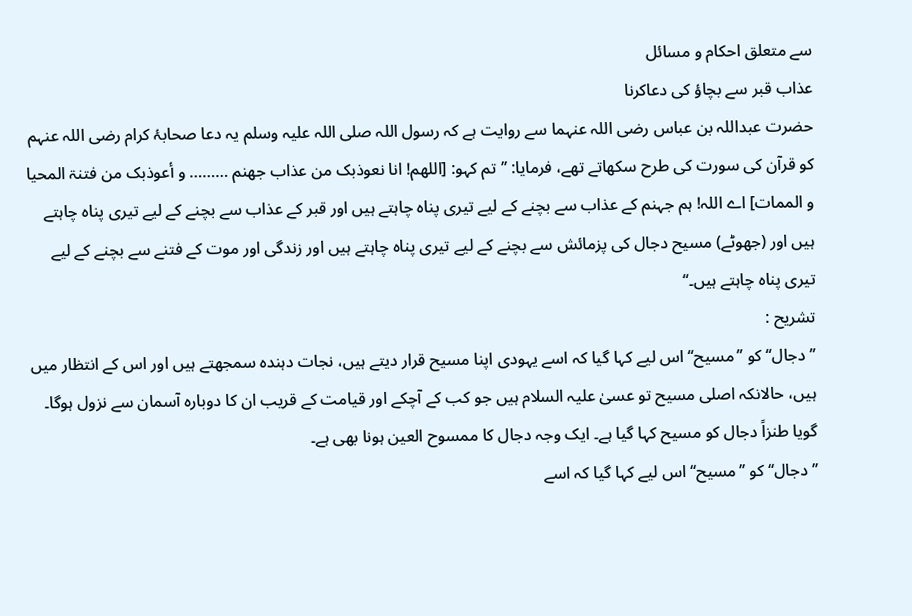سے متعلق احکام و مسائل
عذاب قبر سے بچاؤ کی دعاکرنا
حضرت عبداللہ بن عباس رضی اللہ عنہما سے روایت ہے کہ رسول اللہ صلی اللہ علیہ وسلم یہ دعا صحابۂ کرام رضی اللہ عنہم کو قرآن کی سورت کی طرح سکھاتے تھے، فرمایا: ’’تم کہو: [اللھم! انا نعوذبک من عذاب جھنم ……… و أعوذبک من فتنۃ المحیا و الممات] اے اللہ! ہم جہنم کے عذاب سے بچنے کے لیے تیری پناہ چاہتے ہیں اور قبر کے عذاب سے بچنے کے لیے تیری پناہ چاہتے ہیں اور (جھوٹے) مسیح دجال کی پزمائش سے بچنے کے لیے تیری پناہ چاہتے ہیں اور زندگی اور موت کے فتنے سے بچنے کے لیے تیری پناہ چاہتے ہیں۔‘‘
تشریح :
’’دجال‘‘ کو ’’مسیح‘‘ اس لیے کہا گیا کہ اسے یہودی اپنا مسیح قرار دیتے ہیں، نجات دہندہ سمجھتے ہیں اور اس کے انتظار میں ہیں، حالانکہ اصلی مسیح تو عسیٰ علیہ السلام ہیں جو کب کے آچکے اور قیامت کے قریب ان کا دوبارہ آسمان سے نزول ہوگا۔ گویا طنزاً دجال کو مسیح کہا گیا ہے۔ ایک وجہ دجال کا ممسوح العین ہونا بھی ہے۔
’’دجال‘‘ کو ’’مسیح‘‘ اس لیے کہا گیا کہ اسے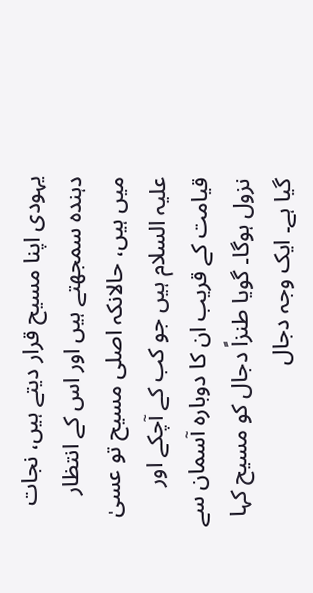یہودی اپنا مسیح قرار دیتے ہیں، نجات دہندہ سمجھتے ہیں اور اس کے انتظار میں ہیں، حالانکہ اصلی مسیح تو عسیٰ علیہ السلام ہیں جو کب کے آچکے اور قیامت کے قریب ان کا دوبارہ آسمان سے نزول ہوگا۔ گویا طنزاً دجال کو مسیح کہا گیا ہے۔ ایک وجہ دجال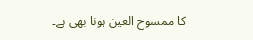کا ممسوح العین ہونا بھی ہے۔